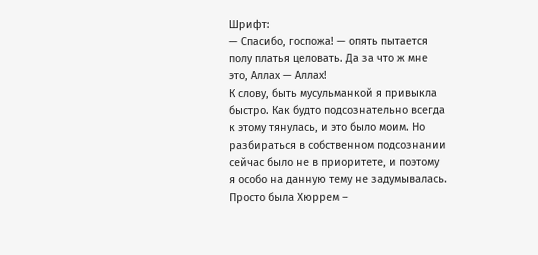Шрифт:
— Спасибо, госпожа! — опять пытается полу платья целовать. Да за что ж мне это, Аллах — Аллах!
К слову, быть мусульманкой я привыкла быстро. Как будто подсознательно всегда к этому тянулась, и это было моим. Но разбираться в собственном подсознании сейчас было не в приоритете, и поэтому я особо на данную тему не задумывалась. Просто была Хюррем –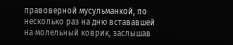правоверной мусульманкой, по несколько раз на дню встававшей на молельный коврик, заслышав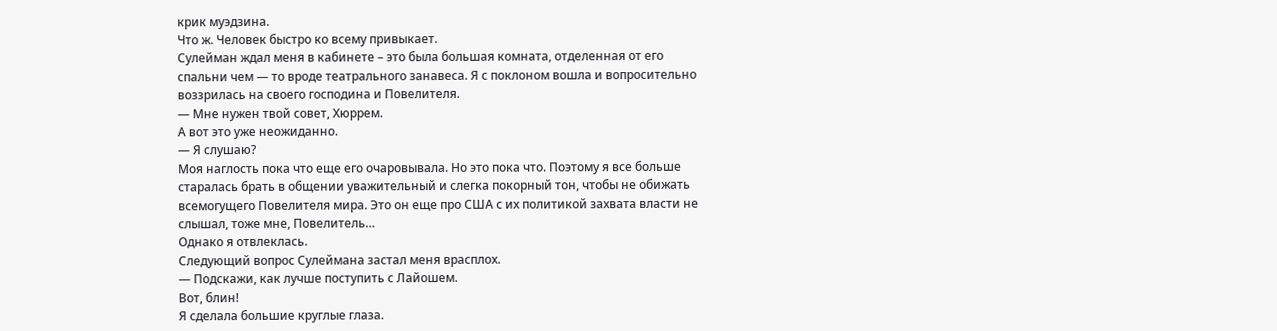крик муэдзина.
Что ж. Человек быстро ко всему привыкает.
Сулейман ждал меня в кабинете – это была большая комната, отделенная от его спальни чем — то вроде театрального занавеса. Я с поклоном вошла и вопросительно воззрилась на своего господина и Повелителя.
— Мне нужен твой совет, Хюррем.
А вот это уже неожиданно.
— Я слушаю?
Моя наглость пока что еще его очаровывала. Но это пока что. Поэтому я все больше старалась брать в общении уважительный и слегка покорный тон, чтобы не обижать всемогущего Повелителя мира. Это он еще про США с их политикой захвата власти не слышал, тоже мне, Повелитель…
Однако я отвлеклась.
Следующий вопрос Сулеймана застал меня врасплох.
— Подскажи, как лучше поступить с Лайошем.
Вот, блин!
Я сделала большие круглые глаза.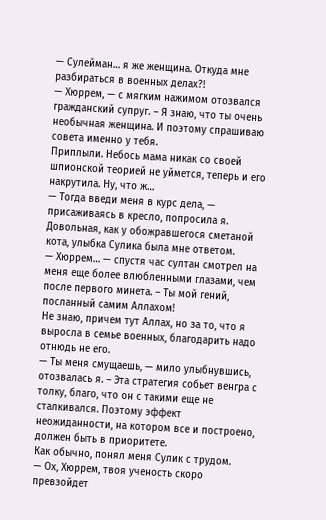— Сулейман… я же женщина. Откуда мне разбираться в военных делах?!
— Хюррем, — с мягким нажимом отозвался гражданский супруг. – Я знаю, что ты очень необычная женщина. И поэтому спрашиваю совета именно у тебя.
Приплыли. Небось мама никак со своей шпионской теорией не уймется, теперь и его накрутила. Ну, что ж…
— Тогда введи меня в курс дела, — присаживаясь в кресло, попросила я.
Довольная, как у обожравшегося сметаной кота, улыбка Сулика была мне ответом.
— Хюррем… — спустя час султан смотрел на меня еще более влюбленными глазами, чем после первого минета. – Ты мой гений, посланный самим Аллахом!
Не знаю, причем тут Аллах, но за то, что я выросла в семье военных, благодарить надо отнюдь не его.
— Ты меня смущаешь, — мило улыбнувшись, отозвалась я. – Эта стратегия собьет венгра с толку, благо, что он с такими еще не сталкивался. Поэтому эффект неожиданности, на котором все и построено, должен быть в приоритете.
Как обычно, понял меня Сулик с трудом.
— Ох, Хюррем, твоя ученость скоро превзойдет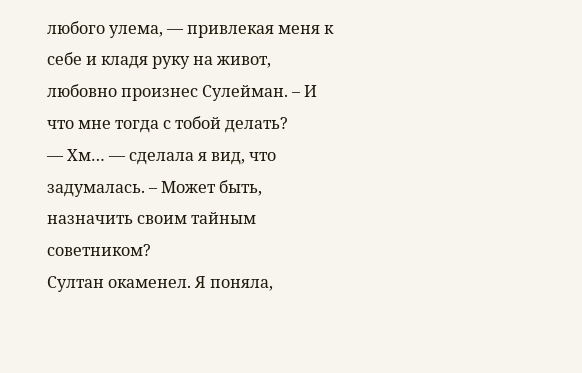любого улема, — привлекая меня к себе и кладя руку на живот, любовно произнес Сулейман. – И что мне тогда с тобой делать?
— Хм… — сделала я вид, что задумалась. – Может быть, назначить своим тайным советником?
Султан окаменел. Я поняла,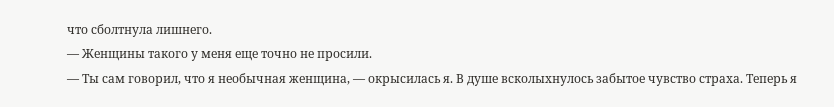что сболтнула лишнего.
— Женщины такого у меня еще точно не просили.
— Ты сам говорил, что я необычная женщина, — окрысилась я. В душе всколыхнулось забытое чувство страха. Теперь я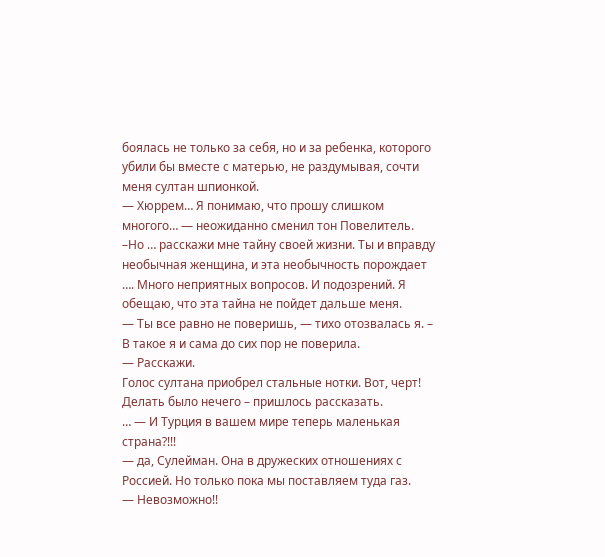боялась не только за себя, но и за ребенка, которого убили бы вместе с матерью, не раздумывая, сочти меня султан шпионкой.
— Хюррем… Я понимаю, что прошу слишком многого… — неожиданно сменил тон Повелитель. –Но … расскажи мне тайну своей жизни. Ты и вправду необычная женщина, и эта необычность порождает …. Много неприятных вопросов. И подозрений. Я обещаю, что эта тайна не пойдет дальше меня.
— Ты все равно не поверишь, — тихо отозвалась я. – В такое я и сама до сих пор не поверила.
— Расскажи.
Голос султана приобрел стальные нотки. Вот, черт!
Делать было нечего – пришлось рассказать.
… — И Турция в вашем мире теперь маленькая страна?!!!
— да, Сулейман. Она в дружеских отношениях с Россией. Но только пока мы поставляем туда газ.
— Невозможно!!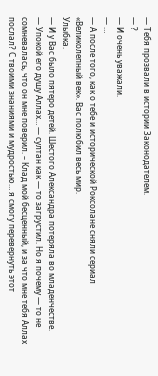— Тебя прозвали в истории Законодателем.
— ?
— И очень уважали.
— …
— А после того, как о тебе и исторической Роксолане сняли сериал «Великолепный век». Вас полюбил весь мир.
Улыбка.
— И у Вас было пятеро детей. Шестого Александра потеряла во младенчестве.
— Упокой его душу Аллах… — султан как — то загрустил. Но я почему — то не сомневалась, что он мне поверил. – Клад мой бесценный, и за что мне тебя Аллах послал? С твоими знаниями и мудростью… я смогу перевернуть этот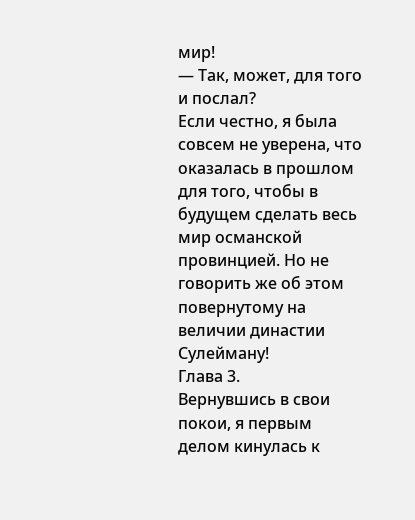мир!
— Так, может, для того и послал?
Если честно, я была совсем не уверена, что оказалась в прошлом для того, чтобы в будущем сделать весь мир османской провинцией. Но не говорить же об этом повернутому на величии династии Сулейману!
Глава 3.
Вернувшись в свои покои, я первым делом кинулась к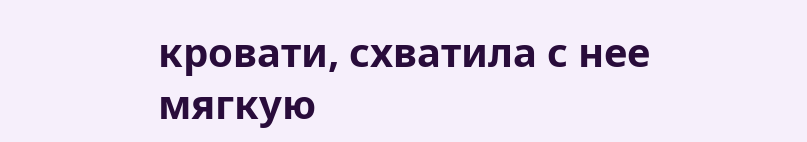кровати, схватила с нее мягкую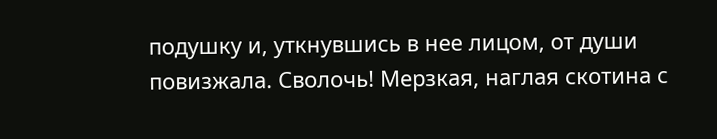подушку и, уткнувшись в нее лицом, от души повизжала. Сволочь! Мерзкая, наглая скотина с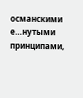османскими е…нутыми принципами,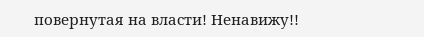повернутая на власти! Ненавижу!!